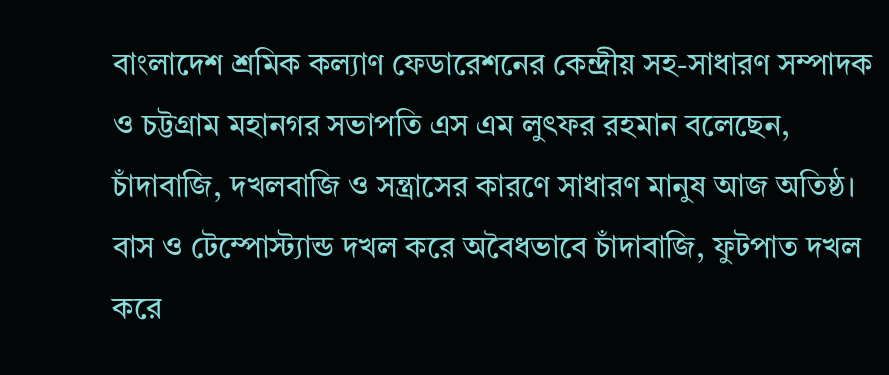বাংলাদেশ শ্রমিক কল্যাণ ফেডারেশনের কেন্দ্রীয় সহ-সাধারণ সম্পাদক ও চট্টগ্রাম মহানগর সভাপতি এস এম লুৎফর রহমান বলেছেন, চাঁদাবাজি, দখলবাজি ও সন্ত্রাসের কারণে সাধারণ মানুষ আজ অতিষ্ঠ। বাস ও টেম্পোস্ট্যান্ড দখল করে অবৈধভাবে চাঁদাবাজি, ফুটপাত দখল করে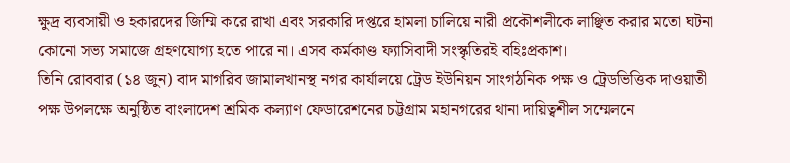ক্ষুদ্র ব্যবসায়ী ও হকারদের জিম্মি করে রাখা এবং সরকারি দপ্তরে হামলা চালিয়ে নারী প্রকৌশলীকে লাঞ্ছিত করার মতো ঘটনা কোনো সভ্য সমাজে গ্রহণযোগ্য হতে পারে না। এসব কর্মকাণ্ড ফ্যাসিবাদী সংস্কৃতিরই বহিঃপ্রকাশ।
তিনি রোববার (১৪ জুন) বাদ মাগরিব জামালখানস্থ নগর কার্যালয়ে ট্রেড ইউনিয়ন সাংগঠনিক পক্ষ ও ট্রেডভিত্তিক দাওয়াতী পক্ষ উপলক্ষে অনুষ্ঠিত বাংলাদেশ শ্রমিক কল্যাণ ফেডারেশনের চট্টগ্রাম মহানগরের থানা দায়িত্বশীল সম্মেলনে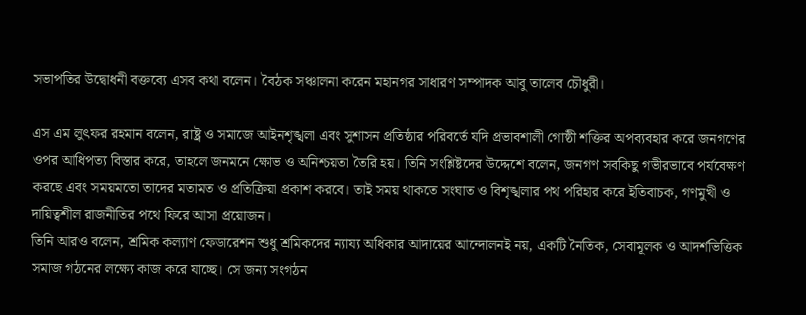সভাপতির উদ্বোধনী বক্তব্যে এসব কথা বলেন। বৈঠক সঞ্চালনা করেন মহানগর সাধারণ সম্পাদক আবু তালেব চৌধুরী।

এস এম লুৎফর রহমান বলেন, রাষ্ট্র ও সমাজে আইনশৃঙ্খলা এবং সুশাসন প্রতিষ্ঠার পরিবর্তে যদি প্রভাবশালী গোষ্ঠী শক্তির অপব্যবহার করে জনগণের ওপর আধিপত্য বিস্তার করে, তাহলে জনমনে ক্ষোভ ও অনিশ্চয়তা তৈরি হয়। তিনি সংশ্লিষ্টদের উদ্দেশে বলেন, জনগণ সবকিছু গভীরভাবে পর্যবেক্ষণ করছে এবং সময়মতো তাদের মতামত ও প্রতিক্রিয়া প্রকাশ করবে। তাই সময় থাকতে সংঘাত ও বিশৃঙ্খলার পথ পরিহার করে ইতিবাচক, গণমুখী ও দায়িত্বশীল রাজনীতির পথে ফিরে আসা প্রয়োজন।
তিনি আরও বলেন, শ্রমিক কল্যাণ ফেডারেশন শুধু শ্রমিকদের ন্যায্য অধিকার আদায়ের আন্দোলনই নয়, একটি নৈতিক, সেবামূলক ও আদর্শভিত্তিক সমাজ গঠনের লক্ষ্যে কাজ করে যাচ্ছে। সে জন্য সংগঠন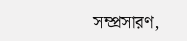সম্প্রসারণ,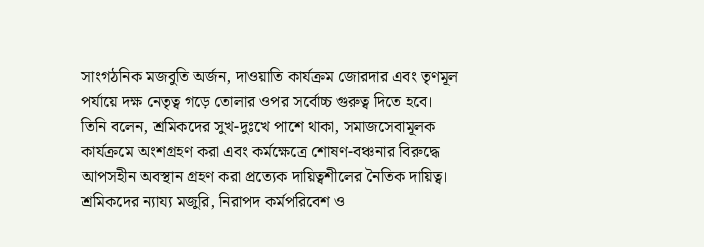সাংগঠনিক মজবুতি অর্জন, দাওয়াতি কার্যক্রম জোরদার এবং তৃণমূল পর্যায়ে দক্ষ নেতৃত্ব গড়ে তোলার ওপর সর্বোচ্চ গুরুত্ব দিতে হবে।
তিনি বলেন, শ্রমিকদের সুখ-দুঃখে পাশে থাকা, সমাজসেবামূলক কার্যক্রমে অংশগ্রহণ করা এবং কর্মক্ষেত্রে শোষণ-বঞ্চনার বিরুদ্ধে আপসহীন অবস্থান গ্রহণ করা প্রত্যেক দায়িত্বশীলের নৈতিক দায়িত্ব। শ্রমিকদের ন্যায্য মজুরি, নিরাপদ কর্মপরিবেশ ও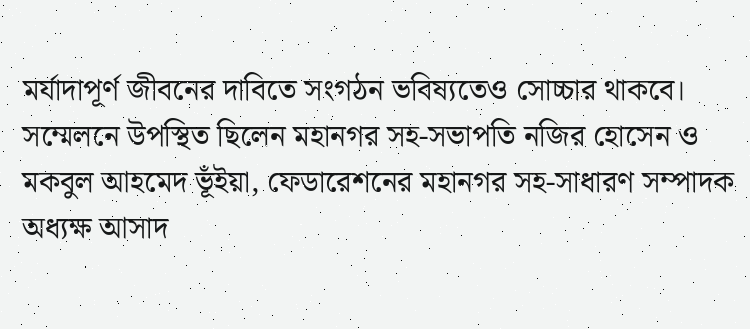মর্যাদাপূর্ণ জীবনের দাবিতে সংগঠন ভবিষ্যতেও সোচ্চার থাকবে।
সম্মেলনে উপস্থিত ছিলেন মহানগর সহ-সভাপতি নজির হোসেন ও মকবুল আহমেদ ভূঁইয়া, ফেডারেশনের মহানগর সহ-সাধারণ সম্পাদক অধ্যক্ষ আসাদ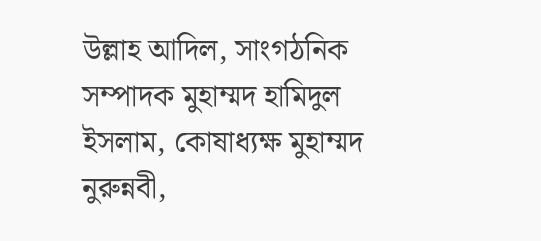উল্লাহ আদিল, সাংগঠনিক সম্পাদক মুহাম্মদ হামিদুল ইসলাম, কোষাধ্যক্ষ মুহাম্মদ নুরুন্নবী,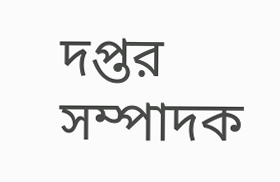দপ্তর সম্পাদক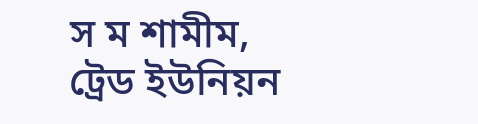স ম শামীম, ট্রেড ইউনিয়ন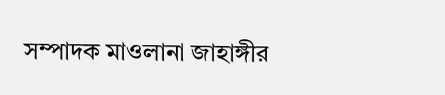সম্পাদক মাওলানা জাহাঙ্গীর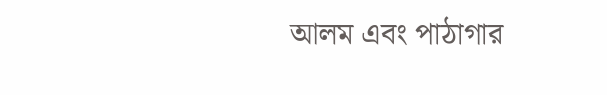আলম এবং পাঠাগার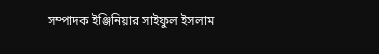সম্পাদক ইঞ্জিনিয়ার সাইফুল ইসলাম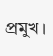প্রমুখ।